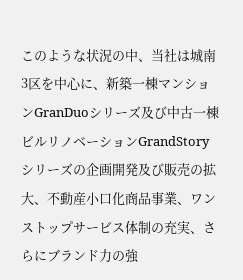このような状況の中、当社は城南3区を中心に、新築一棟マンションGranDuoシリーズ及び中古一棟ビルリノベーションGrandStoryシリーズの企画開発及び販売の拡大、不動産小口化商品事業、ワンストップサービス体制の充実、さらにブランド力の強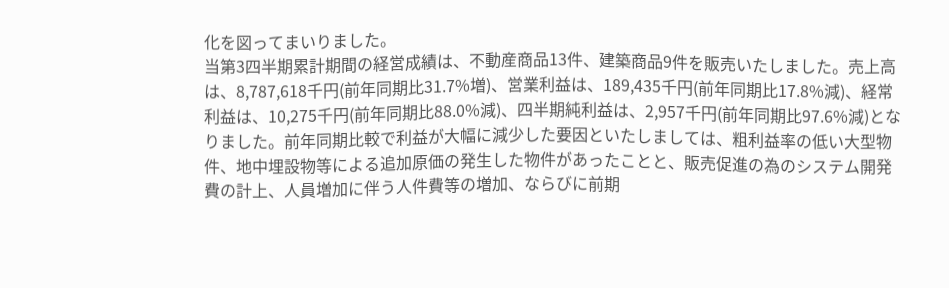化を図ってまいりました。
当第3四半期累計期間の経営成績は、不動産商品13件、建築商品9件を販売いたしました。売上高は、8,787,618千円(前年同期比31.7%増)、営業利益は、189,435千円(前年同期比17.8%減)、経常利益は、10,275千円(前年同期比88.0%減)、四半期純利益は、2,957千円(前年同期比97.6%減)となりました。前年同期比較で利益が大幅に減少した要因といたしましては、粗利益率の低い大型物件、地中埋設物等による追加原価の発生した物件があったことと、販売促進の為のシステム開発費の計上、人員増加に伴う人件費等の増加、ならびに前期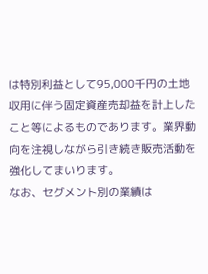は特別利益として95,000千円の土地収用に伴う固定資産売却益を計上したこと等によるものであります。業界動向を注視しながら引き続き販売活動を強化してまいります。
なお、セグメント別の業績は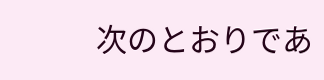次のとおりであ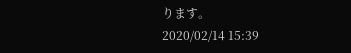ります。
2020/02/14 15:39